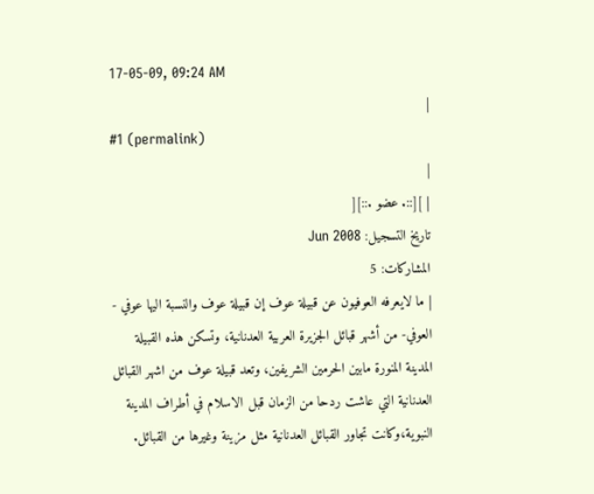17-05-09, 09:24 AM
|
#1 (permalink)
|
| ][::. عضو .::][
تاريخ التسجيل: Jun 2008
المشاركات: 5
| ما لايعرفه العوفيون عن قبيلة عوف إن قبيلة عوف والنسبة اليها عوفي - العوفي- من أشهر قبائل الجزيرة العربية العدنانية، وتسكن هذه القبيلة المدينة المنورة مابين الحرمين الشريفين، وتعد قبيلة عوف من اشهر القبائل العدنانية التي عاشت ردحا من الزمان قبل الاسلام في أطراف المدينة النبوية،وكانت تجاور القبائل العدنانية مثل مزينة وغيرها من القبائل.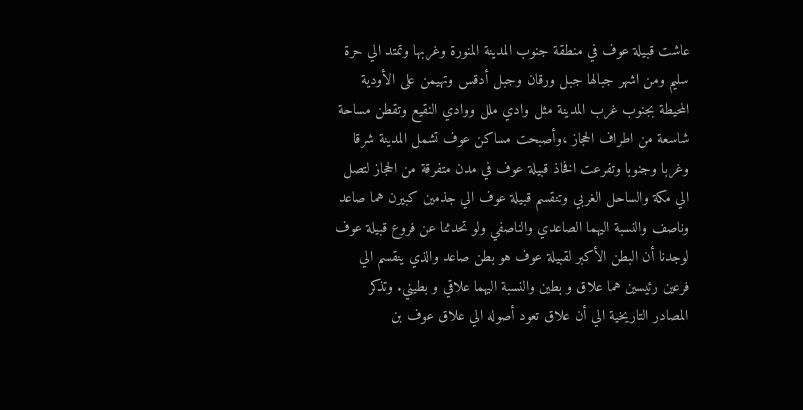عاشت قبيلة عوف في منطقة جنوب المدينة المنورة وغربها وتمتد الي حرة سليم ومن اشهر جبالها جبل ورقان وجبل أدقس وتهيمن على الأودية المحيطة بجنوب غرب المدينة مثل وادي ملل ووادي النقيع وتقطن مساحة شاسعة من اطراف الحجاز ،وأصبحت مساكن عوف تشمل المدينة شرقا وغربا وجنوبا وتفرعت افخاذ قبيلة عوف في مدن متفرقة من الحجاز لتصل الي مكة والساحل الغربي وتنقسم قبيلة عوف الي جذمين كبيرن هما صاعد وناصف والنسبة اليهما الصاعدي والناصفي ولو تحدثنا عن فروع قبيلة عوف لوجدنا أن البطن الأكبر لقبيلة عوف هو بطن صاعد والذي ينقسم الي فرعين رئيسين هما علاق و بطين والنسبة اليهما علاقي و بطيني. وتذكر المصادر التاريخية الي أن علاق تعود أصوله الي علاق عوف بن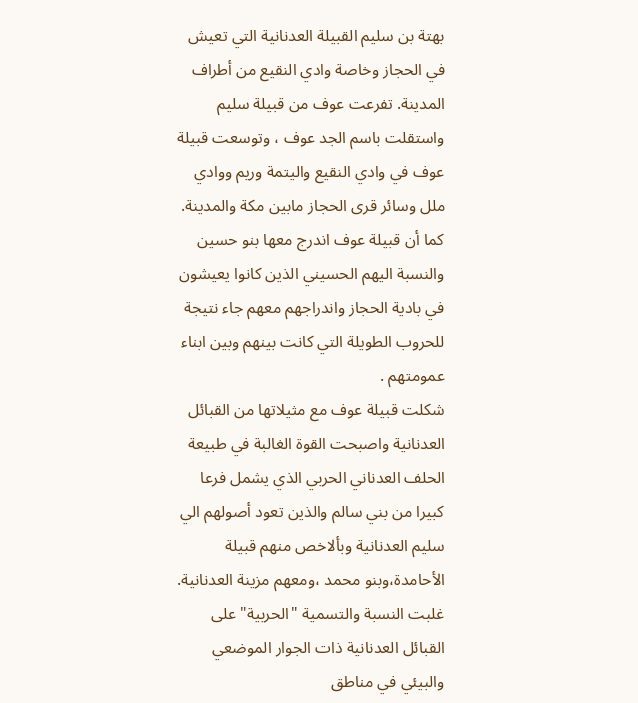بهتة بن سليم القبيلة العدنانية التي تعيش في الحجاز وخاصة وادي النقيع من أطراف المدينة. تفرعت عوف من قبيلة سليم واستقلت باسم الجد عوف ، وتوسعت قبيلة عوف في وادي النقيع واليتمة وريم ووادي ملل وسائر قرى الحجاز مابين مكة والمدينة. كما أن قبيلة عوف اندرج معها بنو حسين والنسبة اليهم الحسيني الذين كانوا يعيشون في بادية الحجاز واندراجهم معهم جاء نتيجة للحروب الطويلة التي كانت بينهم وبين ابناء عمومتهم .
شكلت قبيلة عوف مع مثيلاتها من القبائل العدنانية واصبحت القوة الغالبة في طبيعة الحلف العدناني الحربي الذي يشمل فرعا كبيرا من بني سالم والذين تعود أصولهم الي سليم العدنانية وبألاخص منهم قبيلة الأحامدة،وبنو محمد ،ومعهم مزينة العدنانية. غلبت النسبة والتسمية "الحربية" على القبائل العدنانية ذات الجوار الموضعي والبيئي في مناطق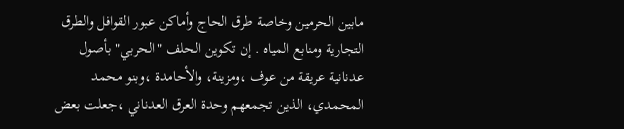مابين الحرمين وخاصة طرق الحاج وأماكن عبور القوافل والطرق التجارية ومنابع المياه . إن تكوين الحلف "الحربي" بأصول عدنانية عريقة من عوف ،ومزينة، والأحامدة ،وبنو محمد المحمدي، الذين تجمعهم وحدة العرق العدناني ،جعلت بعض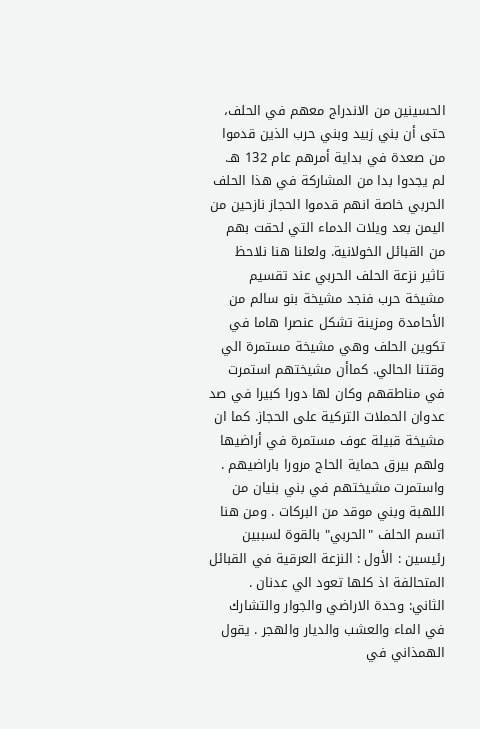الحسينين من الاندراج معهم في الحلف، حتى أن بني زبيد وبني حرب الذين قدموا من صعدة في بداية أمرهم عام 132 هـ. لم يجدوا بدا من المشاركة في هذا الحلف الحربي خاصة انهم قدموا الحجاز نازحين من اليمن بعد ويلات الدماء التي لحقت بهم من القبائل الخولانية. ولعلنا هنا نلاحظ تاثير نزعة الحلف الحربي عند تقسيم مشيخة حرب فنجد مشيخة بنو سالم من الأحامدة ومزينة تشكل عنصرا هاما في تكوين الحلف وهي مشيخة مستمرة الي وقتنا الحالي. كماأن مشيختهم استمرت في مناطقهم وكان لها دورا كبيرا في صد عدوان الحملات التركية على الحجاز. كما ان مشيخة قبيلة عوف مستمرة في أراضيها ولهم بيرق حماية الحاج مرورا باراضيهم .
واستمرت مشيختهم في بني بنيان من اللهبة وبني موقد من البركات . ومن هنا اتسم الحلف "الحربي" بالقوة لسببين رئيسين : الأول : النزعة العرقية في القبائل المتحالفة اذ كلها تعود الي عدنان .
الثاني: وحدة الاراضي والجوار والتشارك في الماء والعشب والديار والهجر . يقول الهمذاني في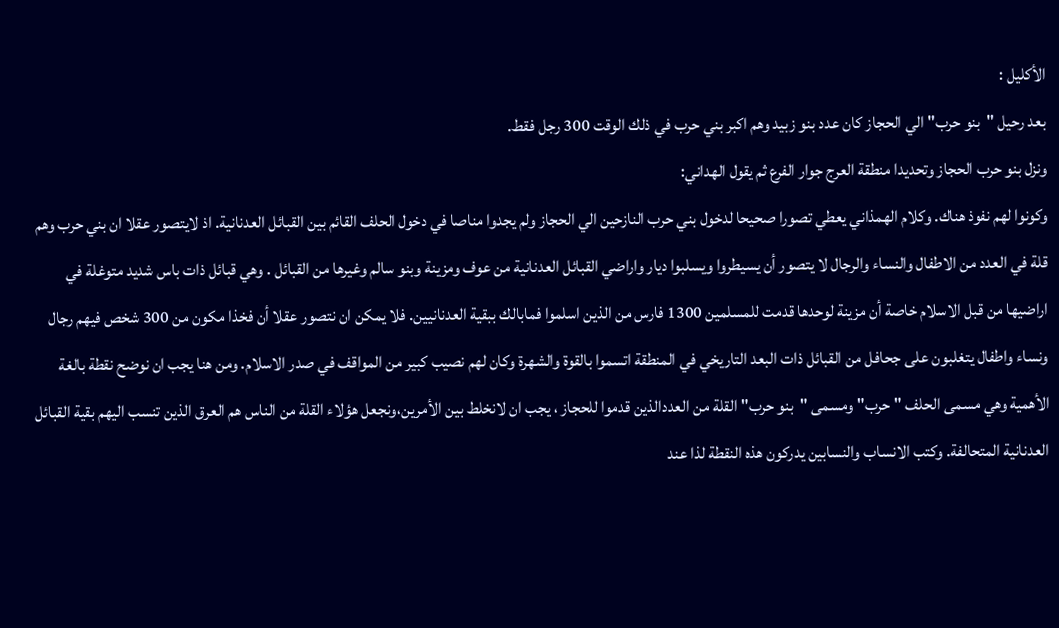الأكليل :
بعد رحيل "بنو حرب" الي الحجاز كان عدد بنو زبيد وهم اكبر بني حرب في ذلك الوقت 300 رجل فقط.
ونزل بنو حرب الحجاز وتحديدا منطقة العرج جوار الفرع ثم يقول الهداني:
وكونوا لهم نفوذ هناك. وكلام الهمذاني يعطي تصورا صحيحا لدخول بني حرب النازحين الي الحجاز ولم يجدوا مناصا في دخول الحلف القائم بين القبائل العدنانية. اذ لايتصور عقلا ان بني حرب وهم قلة في العدد من الاطفال والنساء والرجال لا يتصور أن يسيطروا ويسلبوا ديار واراضي القبائل العدنانية من عوف ومزينة وبنو سالم وغيرها من القبائل . وهي قبائل ذات باس شديد متوغلة في اراضيها من قبل الاسلام خاصة أن مزينة لوحدها قدمت للمسلمين 1300 فارس من الذين اسلموا فمابالك ببقية العدنانيين. فلا يمكن ان نتصور عقلا أن فخذا مكون من 300 شخص فيهم رجال ونساء واطفال يتغلبون على جحافل من القبائل ذات البعد التاريخي في المنطقة اتسموا بالقوة والشهرة وكان لهم نصيب كبير من المواقف في صدر الاسلام. ومن هنا يجب ان نوضح نقطة بالغة الأهمية وهي مسمى الحلف "حرب" ومسمى "بنو حرب" القلة من العددالذين قدموا للحجاز ، يجب ان لانخلط بين الأمرين،ونجعل هؤلاء القلة من الناس هم العرق الذين تنسب اليهم بقية القبائل العدنانية المتحالفة. وكتب الانساب والنسابين يدركون هذه النقطة لذا عند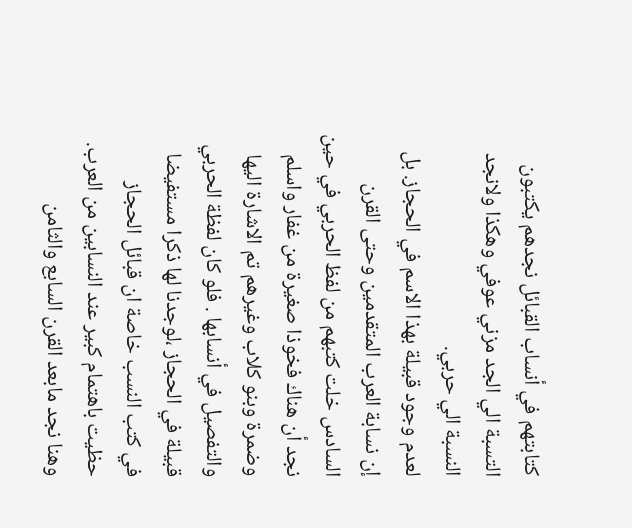كتابتهم في أنساب القبائل نجدهم يكتبون التسبة الي الجد مزني عوفي وهكذا ولانجد النسبة الي حربي.
لعدم وجود قبيلة بهذا الاسم في الحجاز. بل إن نسابة العرب المتقدمين وحتى القرن السادس خلت كتبهم من لفظ الحربي في حين نجد أن هناك فخوذا صغيرة من غفار واسلم وضمرة وبنو كلاب وغيرهم تم الاشارة اليها والتفصيل في أنسابها . فلو كان لفظة الحربي قبيلة في الحجاز ،لوجدنا لها ذكرا مستفيضا في كتب النسب خاصة ان قبائل الحجاز حظيت باهتمام كبير عند النسابين من العرب. وهنا نجد مابعد القرن السابع والثامن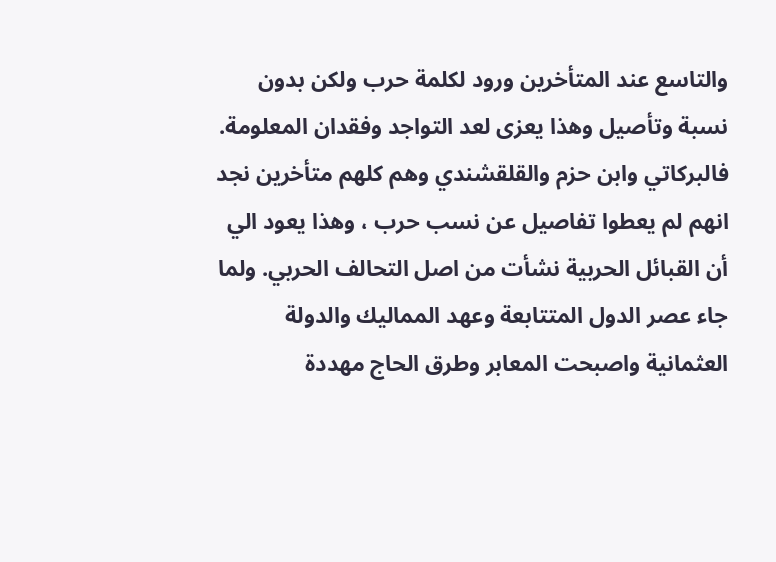والتاسع عند المتأخرين ورود لكلمة حرب ولكن بدون نسبة وتأصيل وهذا يعزى لعد التواجد وفقدان المعلومة. فالبركاتي وابن حزم والقلقشندي وهم كلهم متأخرين نجد انهم لم يعطوا تفاصيل عن نسب حرب ، وهذا يعود الي أن القبائل الحربية نشأت من اصل التحالف الحربي. ولما جاء عصر الدول المتتابعة وعهد المماليك والدولة العثمانية واصبحت المعابر وطرق الحاج مهددة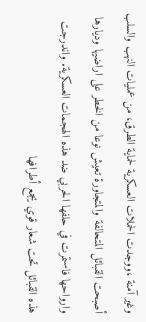وغير آمنة ،ووجدت الحملات العسكرية لحماية الطرق، من عمليات النهب والسلب أصبحت القبائل المتحالفة والمتجاورة تعيش نوعا من الخطر على اراضيها وديارها وارواحها فاستمرت في حلفها الحربي ضد هذه الهجمات العسكرية. واندرجت هذه القبائل تحت شعار قوي يجمع أطرافها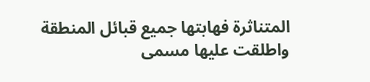المتناثرة فهابتها جميع قبائل المنطقة واطلقت عليها مسمى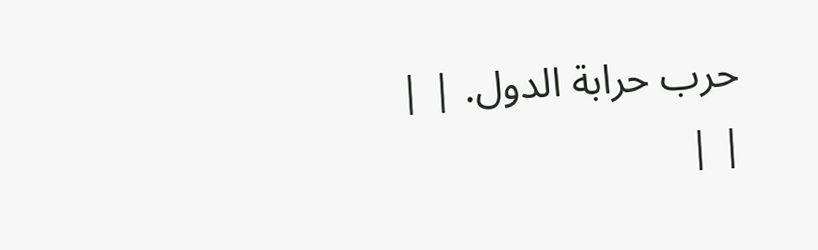حرب حرابة الدول. | |
| |